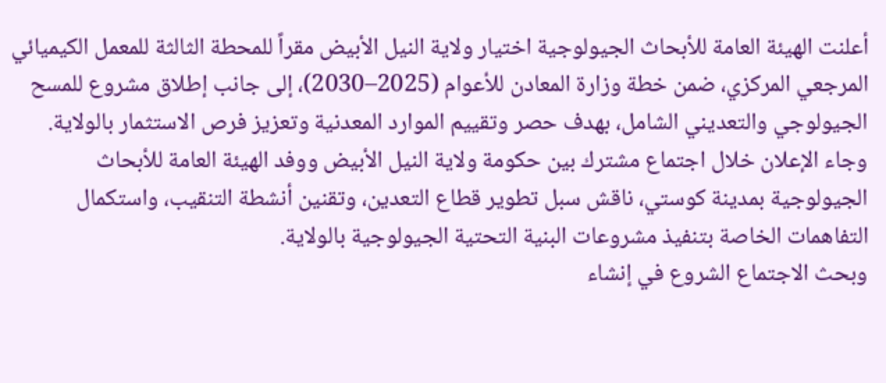أعلنت الهيئة العامة للأبحاث الجيولوجية اختيار ولاية النيل الأبيض مقراً للمحطة الثالثة للمعمل الكيميائي المرجعي المركزي، ضمن خطة وزارة المعادن للأعوام (2025–2030)، إلى جانب إطلاق مشروع للمسح الجيولوجي والتعديني الشامل، بهدف حصر وتقييم الموارد المعدنية وتعزيز فرص الاستثمار بالولاية.
وجاء الإعلان خلال اجتماع مشترك بين حكومة ولاية النيل الأبيض ووفد الهيئة العامة للأبحاث الجيولوجية بمدينة كوستي، ناقش سبل تطوير قطاع التعدين، وتقنين أنشطة التنقيب، واستكمال التفاهمات الخاصة بتنفيذ مشروعات البنية التحتية الجيولوجية بالولاية.
وبحث الاجتماع الشروع في إنشاء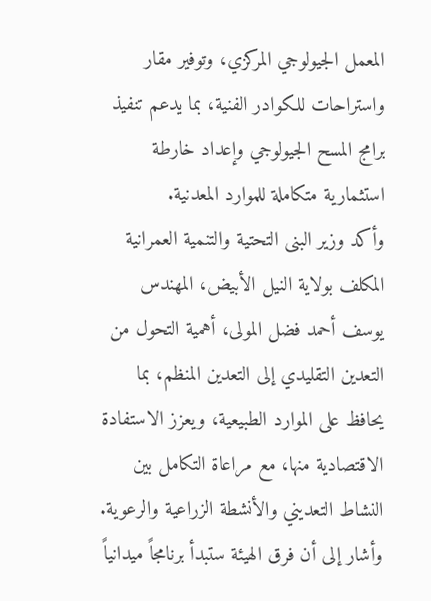المعمل الجيولوجي المركزي، وتوفير مقار واستراحات للكوادر الفنية، بما يدعم تنفيذ برامج المسح الجيولوجي وإعداد خارطة استثمارية متكاملة للموارد المعدنية.
وأكد وزير البنى التحتية والتنمية العمرانية المكلف بولاية النيل الأبيض، المهندس يوسف أحمد فضل المولى، أهمية التحول من التعدين التقليدي إلى التعدين المنظم، بما يحافظ على الموارد الطبيعية، ويعزز الاستفادة الاقتصادية منها، مع مراعاة التكامل بين النشاط التعديني والأنشطة الزراعية والرعوية.
وأشار إلى أن فرق الهيئة ستبدأ برنامجاً ميدانياً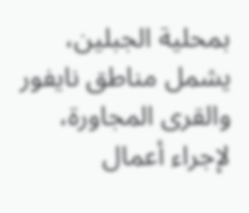بمحلية الجبلين، يشمل مناطق نايفور والقرى المجاورة، لإجراء أعمال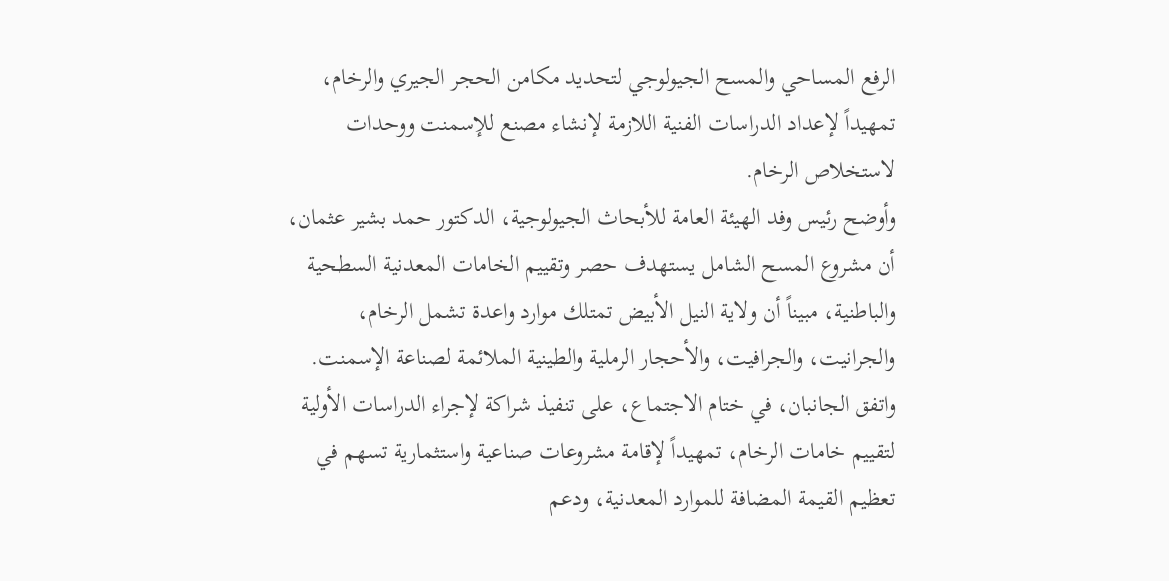الرفع المساحي والمسح الجيولوجي لتحديد مكامن الحجر الجيري والرخام، تمهيداً لإعداد الدراسات الفنية اللازمة لإنشاء مصنع للإسمنت ووحدات لاستخلاص الرخام.
وأوضح رئيس وفد الهيئة العامة للأبحاث الجيولوجية، الدكتور حمد بشير عثمان، أن مشروع المسح الشامل يستهدف حصر وتقييم الخامات المعدنية السطحية والباطنية، مبيناً أن ولاية النيل الأبيض تمتلك موارد واعدة تشمل الرخام، والجرانيت، والجرافيت، والأحجار الرملية والطينية الملائمة لصناعة الإسمنت.
واتفق الجانبان، في ختام الاجتماع، على تنفيذ شراكة لإجراء الدراسات الأولية لتقييم خامات الرخام، تمهيداً لإقامة مشروعات صناعية واستثمارية تسهم في تعظيم القيمة المضافة للموارد المعدنية، ودعم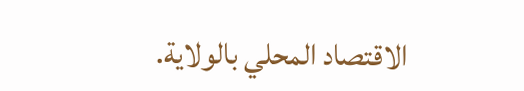الاقتصاد المحلي بالولاية.